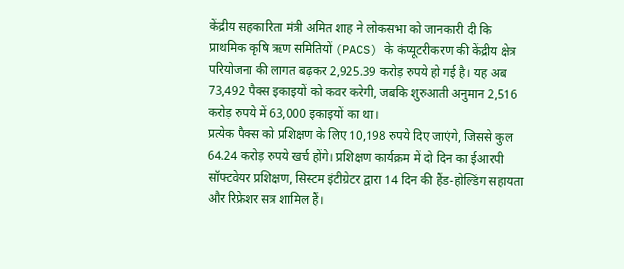केंद्रीय सहकारिता मंत्री अमित शाह ने लोकसभा को जानकारी दी कि प्राथमिक कृषि ऋण समितियों (PACS) के कंप्यूटरीकरण की केंद्रीय क्षेत्र परियोजना की लागत बढ़कर 2,925.39 करोड़ रुपये हो गई है। यह अब 73,492 पैक्स इकाइयों को कवर करेगी, जबकि शुरुआती अनुमान 2,516 करोड़ रुपये में 63,000 इकाइयों का था।
प्रत्येक पैक्स को प्रशिक्षण के लिए 10,198 रुपये दिए जाएंगे, जिससे कुल 64.24 करोड़ रुपये खर्च होंगे। प्रशिक्षण कार्यक्रम में दो दिन का ईआरपी सॉफ्टवेयर प्रशिक्षण, सिस्टम इंटीग्रेटर द्वारा 14 दिन की हैंड-होल्डिंग सहायता और रिफ्रेशर सत्र शामिल हैं।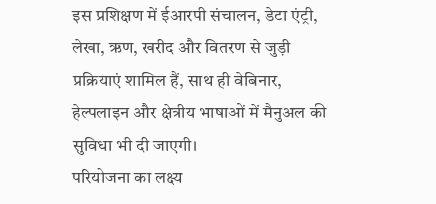इस प्रशिक्षण में ईआरपी संचालन, डेटा एंट्री, लेखा, ऋण, खरीद और वितरण से जुड़ी प्रक्रियाएं शामिल हैं, साथ ही वेबिनार, हेल्पलाइन और क्षेत्रीय भाषाओं में मैनुअल की सुविधा भी दी जाएगी।
परियोजना का लक्ष्य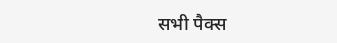सभी पैक्स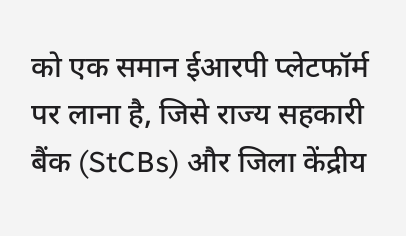को एक समान ईआरपी प्लेटफॉर्म पर लाना है, जिसे राज्य सहकारी बैंक (StCBs) और जिला केंद्रीय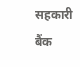सहकारी बैंक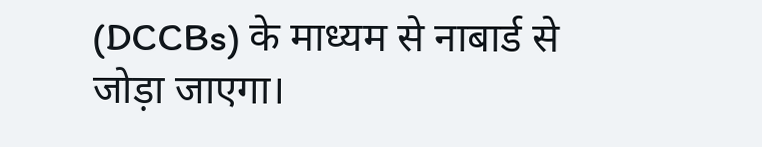(DCCBs) के माध्यम से नाबार्ड से जोड़ा जाएगा।